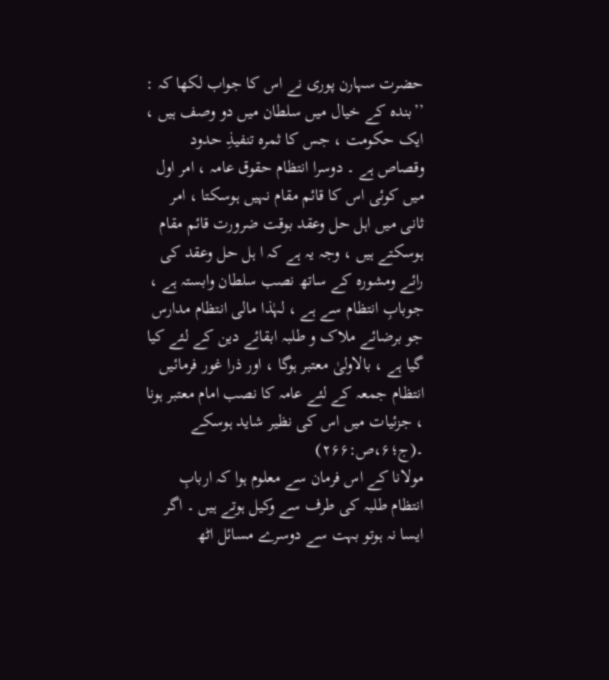حضرت سہارن پوری نے اس کا جواب لکھا کہ :
’’بندہ کے خیال میں سلطان میں دو وصف ہیں ، ایک حکومت ، جس کا ثمرہ تنفیذِ حدود وقصاص ہے ۔ دوسرا انتظام حقوق عامہ ، امر اول میں کوئی اس کا قائم مقام نہیں ہوسکتا ، امر ثانی میں اہل حل وعقد بوقت ضرورت قائم مقام ہوسکتے ہیں ، وجہ یہ ہے کہ ا ہل حل وعقد کی رائے ومشورہ کے ساتھ نصب سلطان وابستہ ہے ، جوبابِ انتظام سے ہے ، لہٰذا مالی انتظام مدارس جو برضائے ملاک و طلبہ ابقائے دین کے لئے کیا گیا ہے ، بالاولیٰ معتبر ہوگا ، اور ذرا غور فرمائیں انتظام جمعہ کے لئے عامہ کا نصب امام معتبر ہونا ، جزئیات میں اس کی نظیر شاید ہوسکے ۔(ج؛۶،ص:۲۶۶)
مولانا کے اس فرمان سے معلوم ہوا کہ اربابِ انتظام طلبہ کی طرف سے وکیل ہوتے ہیں ۔ اگر ایسا نہ ہوتو بہت سے دوسرے مسائل اٹھ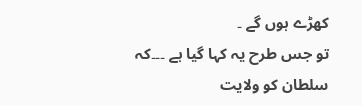کھڑے ہوں گے ۔
تو جس طرح یہ کہا گیا ہے ۔۔۔کہ سلطان کو ولایت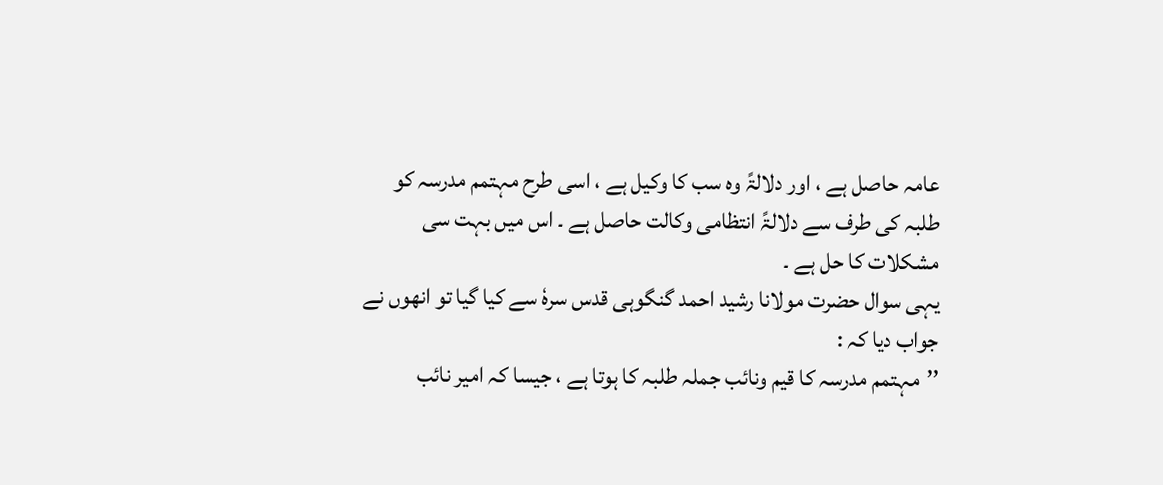عامہ حاصل ہے ، اور دلالۃً وہ سب کا وکیل ہے ، اسی طرح مہتمم مدرسہ کو طلبہ کی طرف سے دلالۃً انتظامی وکالت حاصل ہے ۔ اس میں بہت سی مشکلات کا حل ہے ۔
یہی سوال حضرت مولانا رشید احمد گنگوہی قدس سرہٗ سے کیا گیا تو انھوں نے جواب دیا کہ :
’’مہتمم مدرسہ کا قیم ونائب جملہ طلبہ کا ہوتا ہے ، جیسا کہ امیر نائب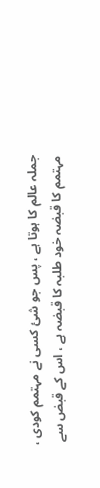جملہ عالم کا ہوتا ہے ، پس جو شیٔ کسی نے مہتمم کودی ، مہتمم کا قبضہ خود طلبہ کا قبضہ ہے ، اس کے قبض سے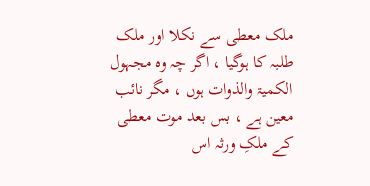ملک معطی سے نکلا اور ملک طلبہ کا ہوگیا ، اگر چہ وہ مجہول الکمیۃ والذوات ہوں ، مگر نائب معین ہے ، بس بعد موت معطی کے ملکِ ورثہ اس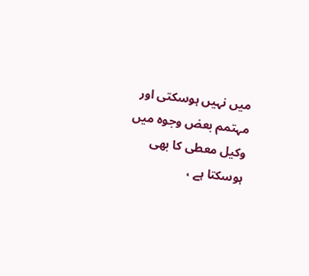میں نہیں ہوسکتی اور مہتمم بعض وجوہ میں وکیل معطی کا بھی ہوسکتا ہے ،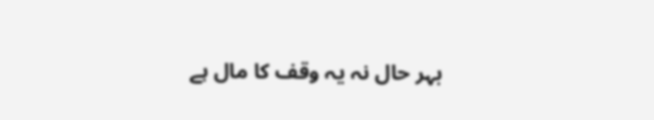بہر حال نہ یہ وقف کا مال ہے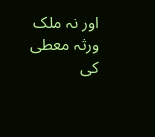اور نہ ملک ورثہ معطی کی